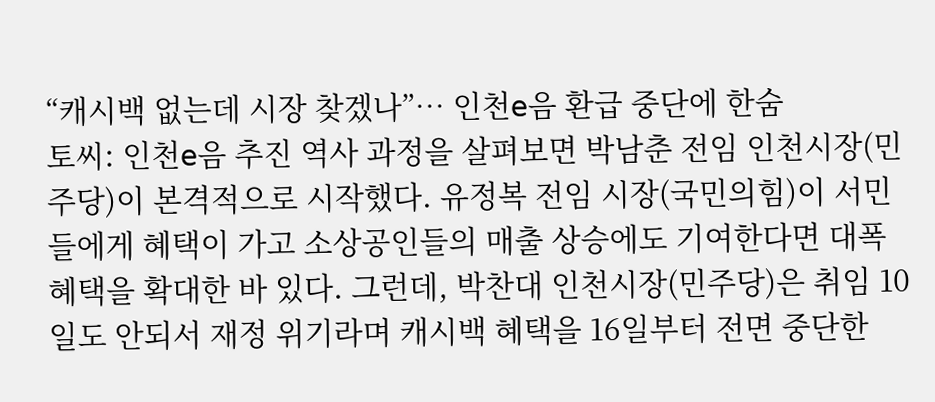“캐시백 없는데 시장 찾겠나”… 인천e음 환급 중단에 한숨
토씨: 인천e음 추진 역사 과정을 살펴보면 박남춘 전임 인천시장(민주당)이 본격적으로 시작했다. 유정복 전임 시장(국민의힘)이 서민들에게 혜택이 가고 소상공인들의 매출 상승에도 기여한다면 대폭 혜택을 확대한 바 있다. 그런데, 박찬대 인천시장(민주당)은 취임 10일도 안되서 재정 위기라며 캐시백 혜택을 16일부터 전면 중단한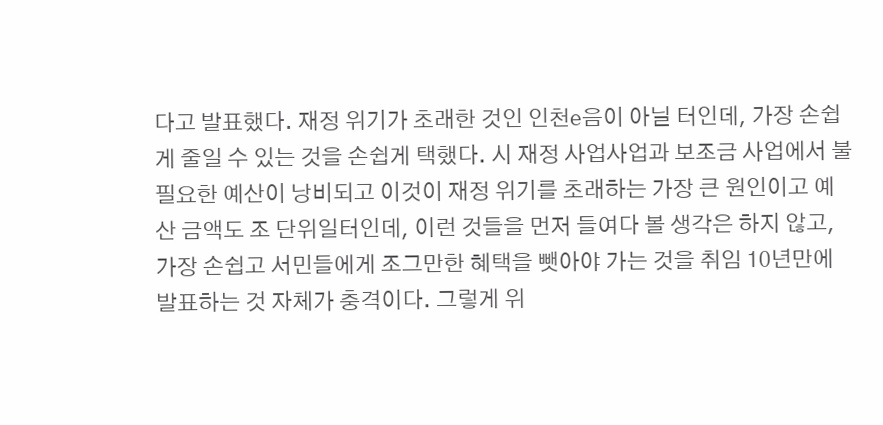다고 발표했다. 재정 위기가 초래한 것인 인천e음이 아닐 터인데, 가장 손쉽게 줄일 수 있는 것을 손쉽게 택했다. 시 재정 사업사업과 보조금 사업에서 불필요한 예산이 낭비되고 이것이 재정 위기를 초래하는 가장 큰 원인이고 예산 금액도 조 단위일터인데, 이런 것들을 먼저 들여다 볼 생각은 하지 않고, 가장 손쉽고 서민들에게 조그만한 혜택을 뺏아야 가는 것을 취임 10년만에 발표하는 것 자체가 충격이다. 그렇게 위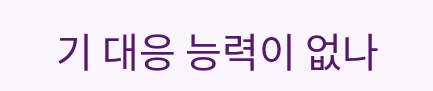기 대응 능력이 없나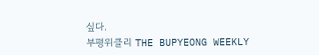싶다.
부평위클리 THE BUPYEONG WEEKLY